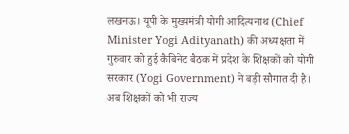लखनऊ। यूपी के मुख्यमंत्री योगी आदित्यनाथ (Chief Minister Yogi Adityanath) की अध्यक्षता में गुरुवार को हुई कैबिनेट बैठक में प्रदेश के शिक्षकों को योगी सरकार (Yogi Government) ने बड़ी सौगात दी है। अब शिक्षकों को भी राज्य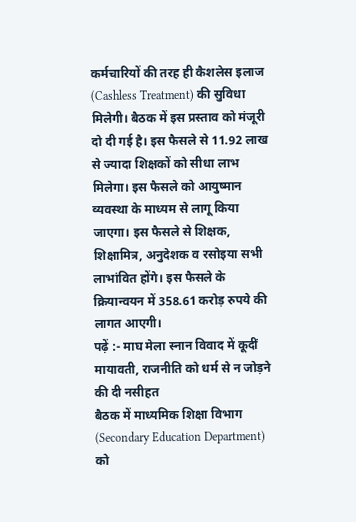कर्मचारियों की तरह ही कैशलेस इलाज (Cashless Treatment) की सुविधा मिलेगी। बैठक में इस प्रस्ताव को मंजूरी दो दी गई है। इस फैसले से 11.92 लाख से ज्यादा शिक्षकों को सीधा लाभ मिलेगा। इस फैसले को आयुष्मान व्यवस्था के माध्यम से लागू किया जाएगा। इस फैसले से शिक्षक, शिक्षामित्र, अनुदेशक व रसोइया सभी लाभांवित होंगे। इस फैसले के क्रियान्वयन में 358.61 करोड़ रुपये की लागत आएगी।
पढ़ें :- माघ मेला स्नान विवाद में कूदीं मायावती, राजनीति को धर्म से न जोड़ने की दी नसीहत
बैठक में माध्यमिक शिक्षा विभाग (Secondary Education Department) को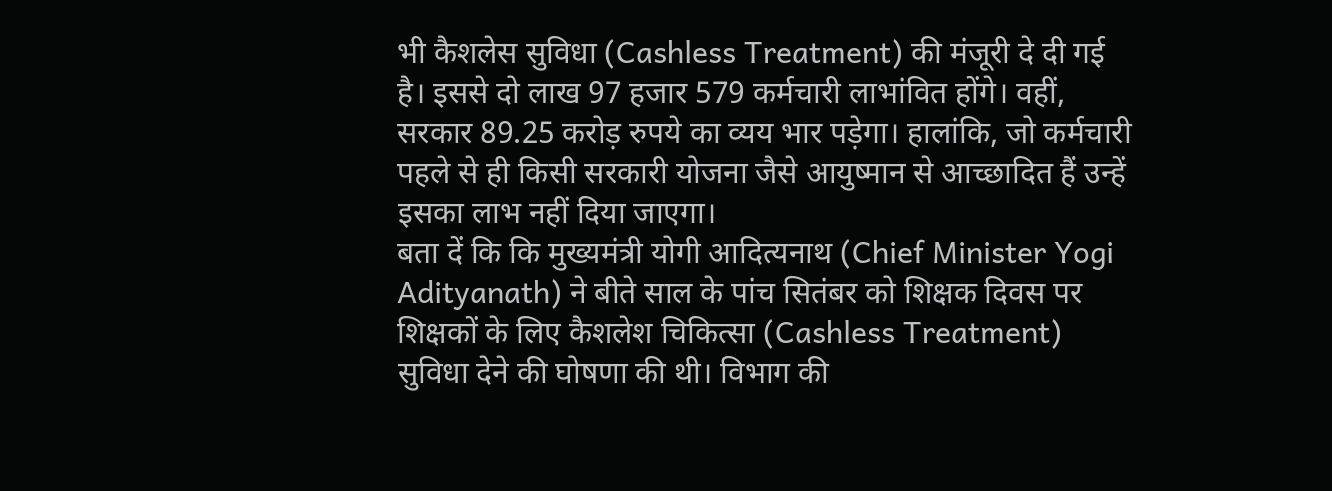भी कैशलेस सुविधा (Cashless Treatment) की मंजूरी दे दी गई है। इससे दो लाख 97 हजार 579 कर्मचारी लाभांवित होंगे। वहीं, सरकार 89.25 करोड़ रुपये का व्यय भार पड़ेगा। हालांकि, जो कर्मचारी पहले से ही किसी सरकारी योजना जैसे आयुष्मान से आच्छादित हैं उन्हें इसका लाभ नहीं दिया जाएगा।
बता दें कि कि मुख्यमंत्री योगी आदित्यनाथ (Chief Minister Yogi Adityanath) ने बीते साल के पांच सितंबर को शिक्षक दिवस पर शिक्षकों के लिए कैशलेश चिकित्सा (Cashless Treatment) सुविधा देने की घोषणा की थी। विभाग की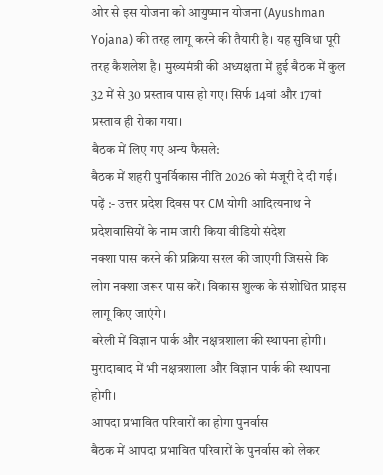ओर से इस योजना को आयुष्मान योजना (Ayushman Yojana) की तरह लागू करने की तैयारी है। यह सुविधा पूरी तरह कैशलेश है। मुख्यमंत्री की अध्यक्षता में हुई बैठक में कुल 32 में से 30 प्रस्ताव पास हो गए। सिर्फ 14वां और 17वां प्रस्ताव ही रोका गया।
बैठक में लिए गए अन्य फैसले:
बैठक में शहरी पुनर्विकास नीति 2026 को मंजूरी दे दी गई।
पढ़ें :- उत्तर प्रदेश दिवस पर CM योगी आदित्यनाथ ने प्रदेशवासियों के नाम जारी किया वीडियो संदेश
नक्शा पास करने की प्रक्रिया सरल की जाएगी जिससे कि लोग नक्शा जरूर पास करें। विकास शुल्क के संशोधित प्राइस लागू किए जाएंगे।
बरेली में विज्ञान पार्क और नक्षत्रशाला की स्थापना होगी।
मुरादाबाद में भी नक्षत्रशाला और विज्ञान पार्क की स्थापना होगी।
आपदा प्रभावित परिवारों का होगा पुनर्वास
बैठक में आपदा प्रभावित परिवारों के पुनर्वास को लेकर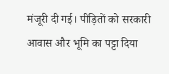मंजूरी दी गई। पीड़ितों को सरकारी आवास और भूमि का पट्टा दिया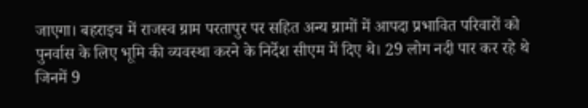जाएगा। बहराइच में राजस्व ग्राम परतापुर पर सहित अन्य ग्रामों में आपदा प्रभावित परिवारों को पुनर्वास के लिए भूमि की व्यवस्था करने के निर्देश सीएम में दिए थे। 29 लोग नदी पार कर रहे थे जिनमें 9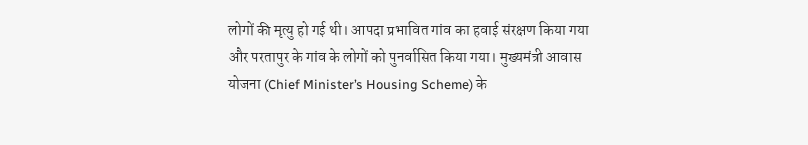लोगों की मृत्यु हो गई थी। आपदा प्रभावित गांव का हवाई संरक्षण किया गया और परतापुर के गांव के लोगों को पुनर्वासित किया गया। मुख्यमंत्री आवास योजना (Chief Minister’s Housing Scheme) के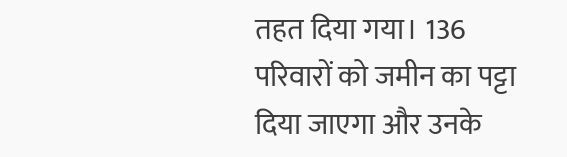तहत दिया गया। 136 परिवारों को जमीन का पट्टा दिया जाएगा और उनके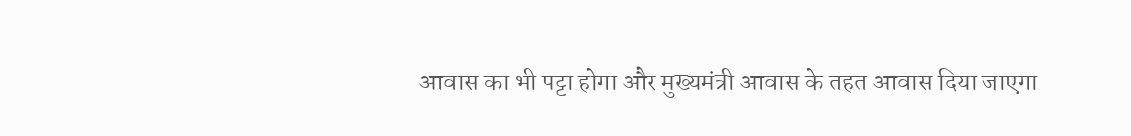आवास का भी पट्टा होगा और मुख्यमंत्री आवास के तहत आवास दिया जाएगा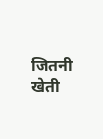जितनी खेती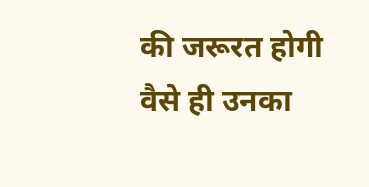की जरूरत होगी वैसे ही उनका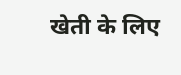खेती के लिए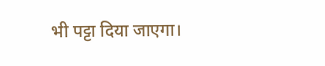भी पट्टा दिया जाएगा।